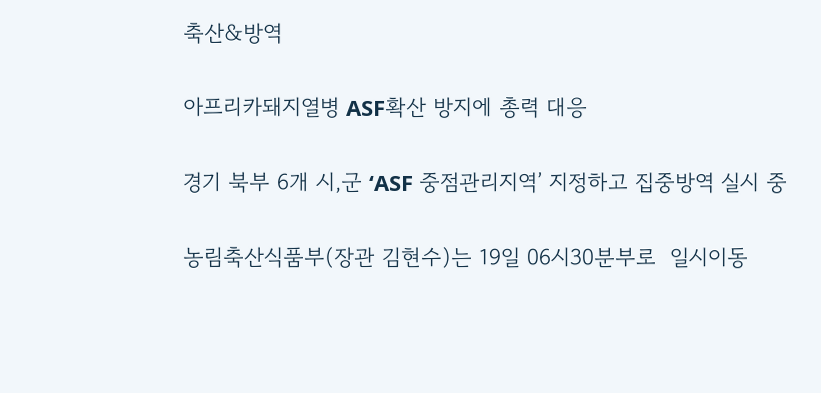축산&방역

아프리카돼지열병 ASF확산 방지에 총력 대응

경기 북부 6개 시,군 ‘ASF 중점관리지역’ 지정하고 집중방역 실시 중

농림축산식품부(장관 김현수)는 19일 06시30분부로  일시이동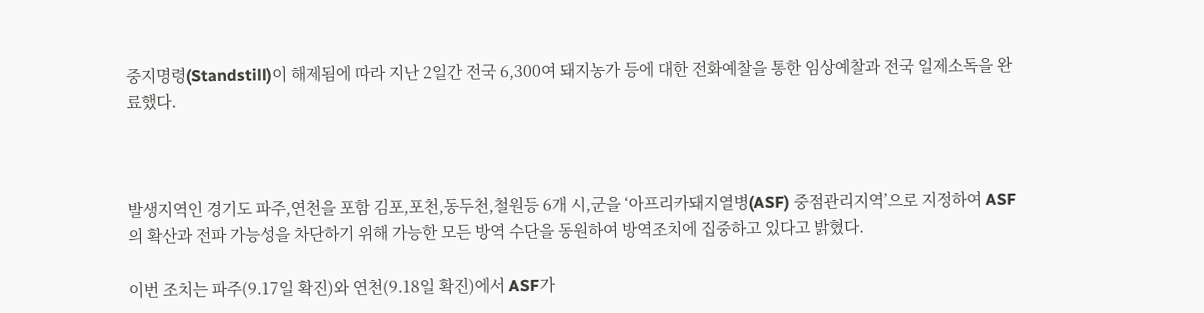중지명령(Standstill)이 해제됨에 따라 지난 2일간 전국 6,300여 돼지농가 등에 대한 전화예찰을 통한 임상예찰과 전국 일제소독을 완료했다.



발생지역인 경기도 파주,연천을 포함 김포,포천,동두천,철원등 6개 시,군을 ‘아프리카돼지열병(ASF) 중점관리지역’으로 지정하여 ASF의 확산과 전파 가능성을 차단하기 위해 가능한 모든 방역 수단을 동원하여 방역조치에 집중하고 있다고 밝혔다.

이번 조치는 파주(9.17일 확진)와 연천(9.18일 확진)에서 ASF가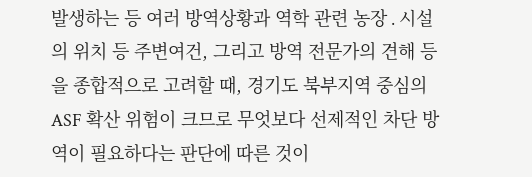발생하는 등 여러 방역상황과 역학 관련 농장․시설의 위치 등 주변여건, 그리고 방역 전문가의 견해 등을 종합적으로 고려할 때, 경기도 북부지역 중심의 ASF 확산 위험이 크므로 무엇보다 선제적인 차단 방역이 필요하다는 판단에 따른 것이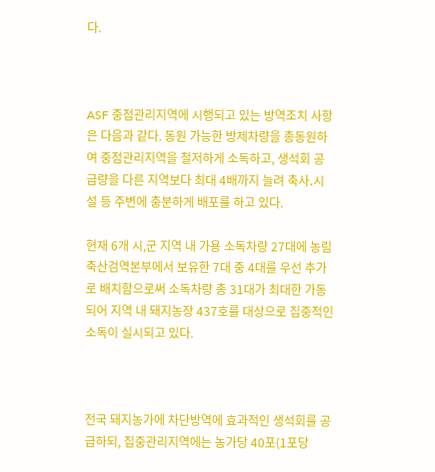다.



ASF 중점관리지역에 시행되고 있는 방역조치 사항은 다음과 같다. 동원 가능한 방제차량을 총동원하여 중점관리지역을 철저하게 소독하고, 생석회 공급량을 다른 지역보다 최대 4배까지 늘려 축사․시설 등 주변에 충분하게 배포를 하고 있다.

현재 6개 시,군 지역 내 가용 소독차량 27대에 농림축산검역본부에서 보유한 7대 중 4대를 우선 추가로 배치함으로써 소독차량 총 31대가 최대한 가동되어 지역 내 돼지농장 437호를 대상으로 집중적인 소독이 실시되고 있다.



전국 돼지농가에 차단방역에 효과적인 생석회를 공급하되, 집중관리지역에는 농가당 40포(1포당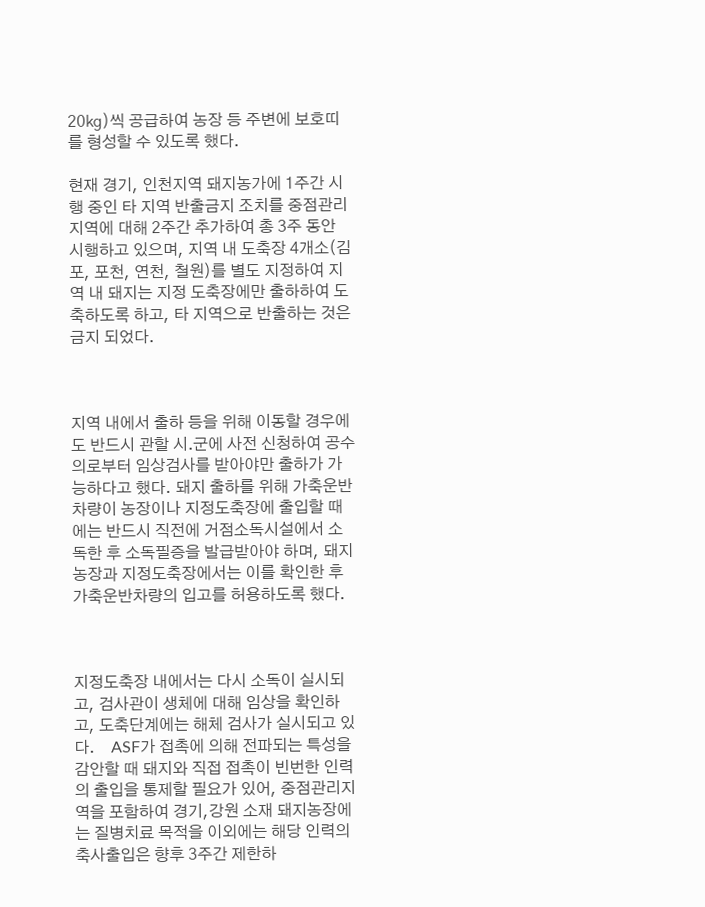20㎏)씩 공급하여 농장 등 주변에 보호띠를 형성할 수 있도록 했다.

현재 경기, 인천지역 돼지농가에 1주간 시행 중인 타 지역 반출금지 조치를 중점관리지역에 대해 2주간 추가하여 총 3주 동안 시행하고 있으며, 지역 내 도축장 4개소(김포, 포천, 연천, 철원)를 별도 지정하여 지역 내 돼지는 지정 도축장에만 출하하여 도축하도록 하고, 타 지역으로 반출하는 것은 금지 되었다.



지역 내에서 출하 등을 위해 이동할 경우에도 반드시 관할 시․군에 사전 신청하여 공수의로부터 임상검사를 받아야만 출하가 가능하다고 했다. 돼지 출하를 위해 가축운반차량이 농장이나 지정도축장에 출입할 때에는 반드시 직전에 거점소독시설에서 소독한 후 소독필증을 발급받아야 하며, 돼지농장과 지정도축장에서는 이를 확인한 후 가축운반차량의 입고를 허용하도록 했다.



지정도축장 내에서는 다시 소독이 실시되고, 검사관이 생체에 대해 임상을 확인하고, 도축단계에는 해체 검사가 실시되고 있다.    ASF가 접촉에 의해 전파되는 특성을 감안할 때 돼지와 직접 접촉이 빈번한 인력의 출입을 통제할 필요가 있어, 중점관리지역을 포함하여 경기,강원 소재 돼지농장에는 질병치료 목적을 이외에는 해당 인력의 축사출입은 향후 3주간 제한하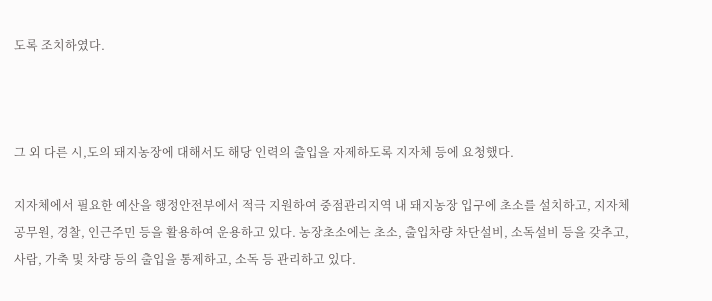도록 조치하였다.



그 외 다른 시,도의 돼지농장에 대해서도 해당 인력의 출입을 자제하도록 지자체 등에 요청했다.

지자체에서 필요한 예산을 행정안전부에서 적극 지원하여 중점관리지역 내 돼지농장 입구에 초소를 설치하고, 지자체공무원, 경찰, 인근주민 등을 활용하여 운용하고 있다. 농장초소에는 초소, 출입차량 차단설비, 소독설비 등을 갖추고, 사람, 가축 및 차량 등의 출입을 통제하고, 소독 등 관리하고 있다.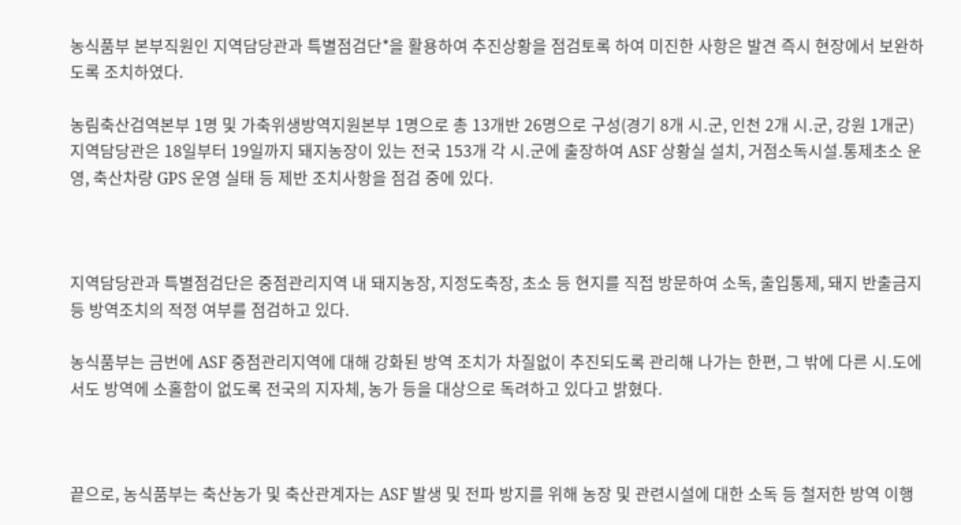농식품부 본부직원인 지역담당관과 특별점검단*을 활용하여 추진상황을 점검토록 하여 미진한 사항은 발견 즉시 현장에서 보완하도록 조치하였다.

농림축산검역본부 1명 및 가축위생방역지원본부 1명으로 총 13개반 26명으로 구성(경기 8개 시․군, 인천 2개 시․군, 강원 1개군)  지역담당관은 18일부터 19일까지 돼지농장이 있는 전국 153개 각 시․군에 출장하여 ASF 상황실 설치, 거점소독시설․통제초소 운영, 축산차량 GPS 운영 실태 등 제반 조치사항을 점검 중에 있다.



지역담당관과 특별점검단은 중점관리지역 내 돼지농장, 지정도축장, 초소 등 현지를 직접 방문하여 소독, 출입통제, 돼지 반출금지 등 방역조치의 적정 여부를 점검하고 있다.

농식품부는 금번에 ASF 중점관리지역에 대해 강화된 방역 조치가 차질없이 추진되도록 관리해 나가는 한편, 그 밖에 다른 시․도에서도 방역에 소홀함이 없도록 전국의 지자체, 농가 등을 대상으로 독려하고 있다고 밝혔다.



끝으로, 농식품부는 축산농가 및 축산관계자는 ASF 발생 및 전파 방지를 위해 농장 및 관련시설에 대한 소독 등 철저한 방역 이행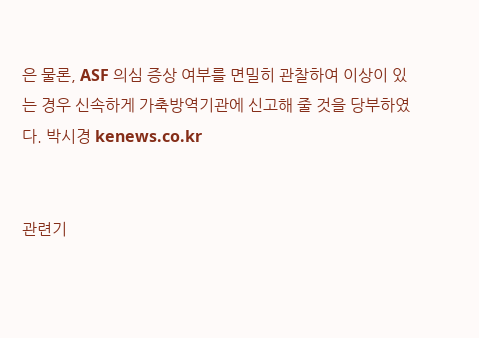은 물론, ASF 의심 증상 여부를 면밀히 관찰하여 이상이 있는 경우 신속하게 가축방역기관에 신고해 줄 것을 당부하였다. 박시경 kenews.co.kr


관련기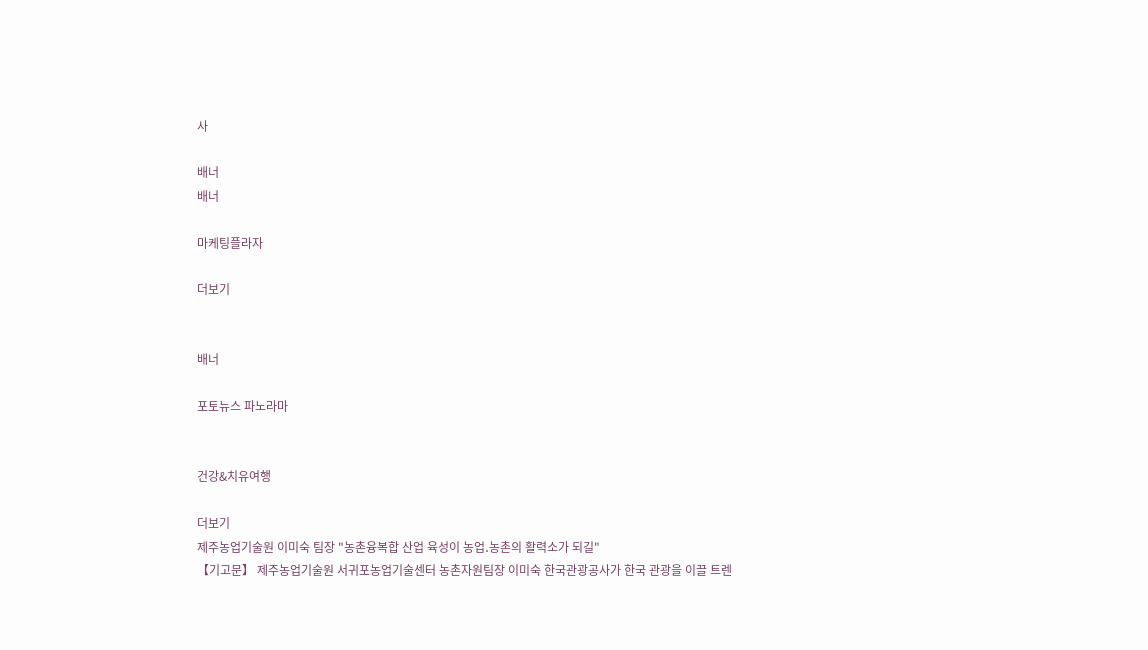사

배너
배너

마케팅플라자

더보기


배너

포토뉴스 파노라마


건강&치유여행

더보기
제주농업기술원 이미숙 팀장 "농촌융복합 산업 육성이 농업․농촌의 활력소가 되길"
【기고문】 제주농업기술원 서귀포농업기술센터 농촌자원팀장 이미숙 한국관광공사가 한국 관광을 이끌 트렌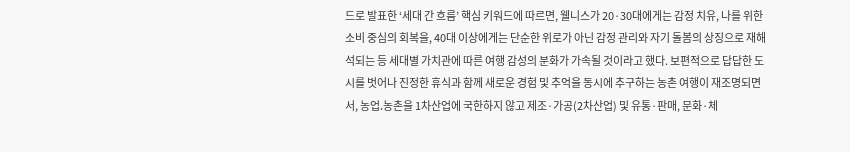드로 발표한 ‘세대 간 흐름’ 핵심 키워드에 따르면, 웰니스가 20·30대에게는 감정 치유, 나를 위한 소비 중심의 회복을, 40대 이상에게는 단순한 위로가 아닌 감정 관리와 자기 돌봄의 상징으로 재해석되는 등 세대별 가치관에 따른 여행 감성의 분화가 가속될 것이라고 했다. 보편적으로 답답한 도시를 벗어나 진정한 휴식과 함께 새로운 경험 및 추억을 동시에 추구하는 농촌 여행이 재조명되면서, 농업․농촌을 1차산업에 국한하지 않고 제조·가공(2차산업) 및 유통·판매, 문화·체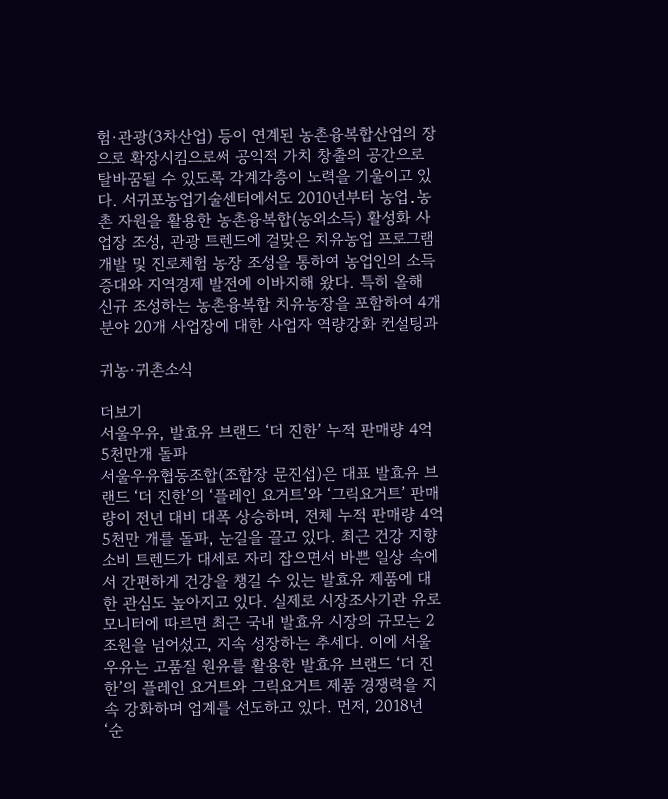험·관광(3차산업) 등이 연계된 농촌융복합산업의 장으로 확장시킴으로써 공익적 가치 창출의 공간으로 탈바꿈될 수 있도록 각계각층이 노력을 기울이고 있다. 서귀포농업기술센터에서도 2010년부터 농업․농촌 자원을 활용한 농촌융복합(농외소득) 활성화 사업장 조성, 관광 트렌드에 걸맞은 치유농업 프로그램 개발 및 진로체험 농장 조성을 통하여 농업인의 소득 증대와 지역경제 발전에 이바지해 왔다. 특히 올해 신규 조성하는 농촌융복합 치유농장을 포함하여 4개 분야 20개 사업장에 대한 사업자 역량강화 컨설팅과

귀농·귀촌소식

더보기
서울우유, 발효유 브랜드 ‘더 진한’ 누적 판매량 4억 5천만개 돌파
서울우유협동조합(조합장 문진섭)은 대표 발효유 브랜드 ‘더 진한’의 ‘플레인 요거트’와 ‘그릭요거트’ 판매량이 전년 대비 대폭 상승하며, 전체 누적 판매량 4억 5천만 개를 돌파, 눈길을 끌고 있다. 최근 건강 지향 소비 트렌드가 대세로 자리 잡으면서 바쁜 일상 속에서 간편하게 건강을 챙길 수 있는 발효유 제품에 대한 관심도 높아지고 있다. 실제로 시장조사기관 유로모니터에 따르면 최근 국내 발효유 시장의 규모는 2조원을 넘어섰고, 지속 성장하는 추세다. 이에 서울우유는 고품질 원유를 활용한 발효유 브랜드 ‘더 진한’의 플레인 요거트와 그릭요거트 제품 경쟁력을 지속 강화하며 업계를 선도하고 있다. 먼저, 2018년 ‘순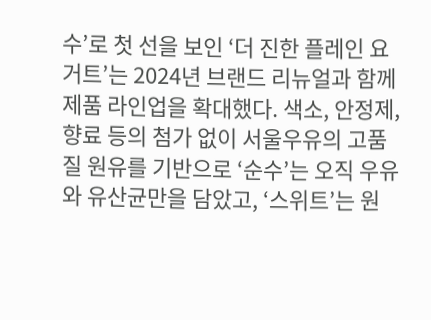수’로 첫 선을 보인 ‘더 진한 플레인 요거트’는 2024년 브랜드 리뉴얼과 함께 제품 라인업을 확대했다. 색소, 안정제, 향료 등의 첨가 없이 서울우유의 고품질 원유를 기반으로 ‘순수’는 오직 우유와 유산균만을 담았고, ‘스위트’는 원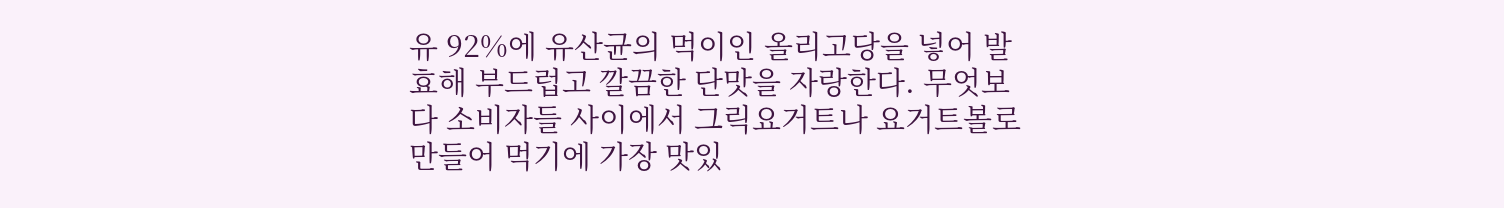유 92%에 유산균의 먹이인 올리고당을 넣어 발효해 부드럽고 깔끔한 단맛을 자랑한다. 무엇보다 소비자들 사이에서 그릭요거트나 요거트볼로 만들어 먹기에 가장 맛있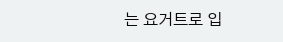는 요거트로 입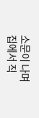소문이 나며 집에서 직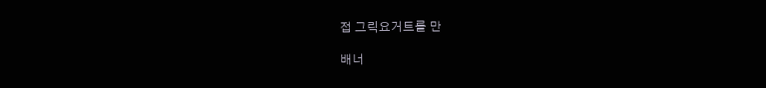접 그릭요거트를 만

배너